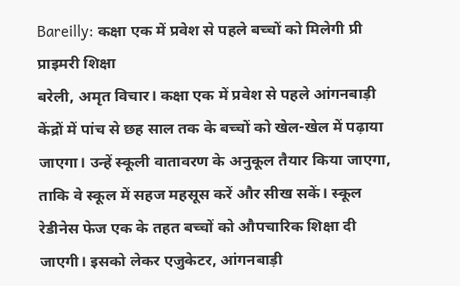Bareilly: कक्षा एक में प्रवेश से पहले बच्चों को मिलेगी प्री प्राइमरी शिक्षा
बरेली, अमृत विचार। कक्षा एक में प्रवेश से पहले आंगनबाड़ी केंद्रों में पांच से छह साल तक के बच्चों को खेल-खेल में पढ़ाया जाएगा। उन्हें स्कूली वातावरण के अनुकूल तैयार किया जाएगा, ताकि वे स्कूल में सहज महसूस करें और सीख सकें। स्कूल रेडीनेस फेज एक के तहत बच्चों को औपचारिक शिक्षा दी जाएगी। इसको लेकर एजुकेटर, आंगनबाड़ी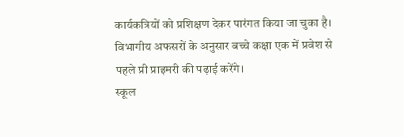कार्यकत्रियों को प्रशिक्षण देकर पारंगत किया जा चुका है। विभागीय अफसरों के अनुसार बच्चे कक्षा एक में प्रवेश से पहले प्री प्राइमरी की पढ़ाई करेंगे।
स्कूल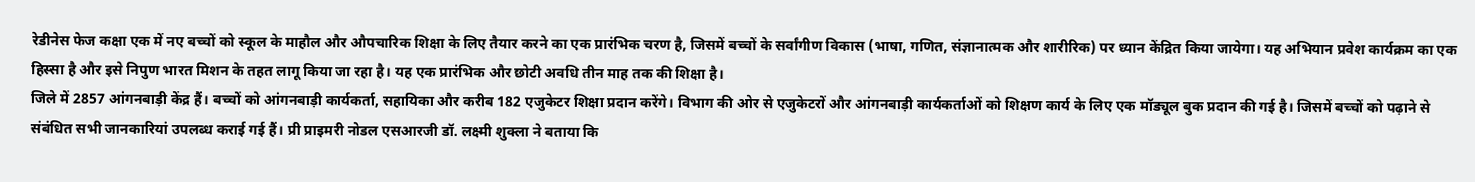रेडीनेस फेज कक्षा एक में नए बच्चों को स्कूल के माहौल और औपचारिक शिक्षा के लिए तैयार करने का एक प्रारंभिक चरण है, जिसमें बच्चों के सर्वांगीण विकास (भाषा, गणित, संज्ञानात्मक और शारीरिक) पर ध्यान केंद्रित किया जायेगा। यह अभियान प्रवेश कार्यक्रम का एक हिस्सा है और इसे निपुण भारत मिशन के तहत लागू किया जा रहा है। यह एक प्रारंभिक और छोटी अवधि तीन माह तक की शिक्षा है।
जिले में 2857 आंगनबाड़ी केंद्र हैं। बच्चों को आंगनबाड़ी कार्यकर्ता, सहायिका और करीब 182 एजुकेटर शिक्षा प्रदान करेंगे। विभाग की ओर से एजुकेटरों और आंगनबाड़ी कार्यकर्ताओं को शिक्षण कार्य के लिए एक मॉड्यूल बुक प्रदान की गई है। जिसमें बच्चों को पढ़ाने से संबंधित सभी जानकारियां उपलब्ध कराई गई हैं। प्री प्राइमरी नोडल एसआरजी डॉ. लक्ष्मी शुक्ला ने बताया कि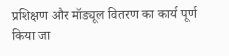प्रशिक्षण और मॉड्यूल वितरण का कार्य पूर्ण किया जा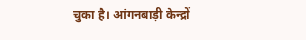चुका है। आंगनबाड़ी केन्द्रों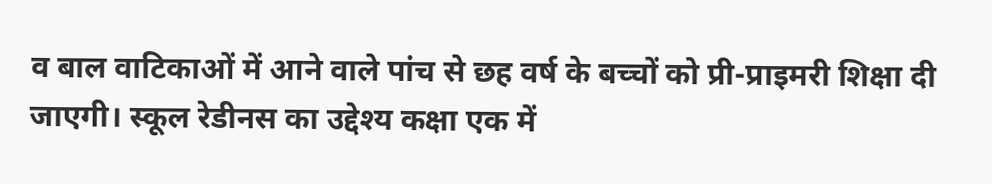व बाल वाटिकाओं में आने वाले पांच से छह वर्ष के बच्चों को प्री-प्राइमरी शिक्षा दी जाएगी। स्कूल रेडीनस का उद्देश्य कक्षा एक में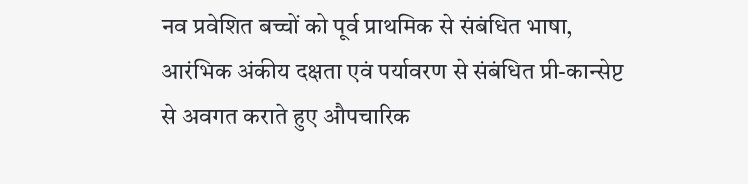नव प्रवेशित बच्चों को पूर्व प्राथमिक से संबंधित भाषा, आरंभिक अंकीय दक्षता एवं पर्यावरण से संबंधित प्री-कान्सेप्ट से अवगत कराते हुए औपचारिक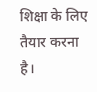शिक्षा के लिए तैयार करना है।